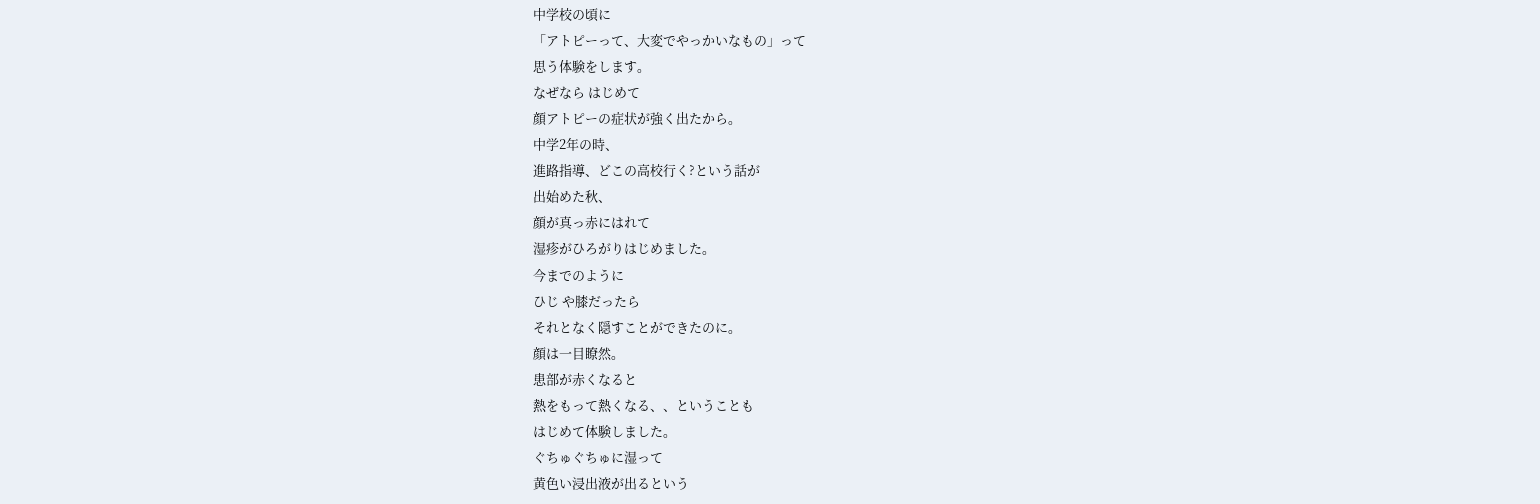中学校の頃に
「アトピーって、大変でやっかいなもの」って
思う体験をします。
なぜなら はじめて
顔アトピーの症状が強く出たから。
中学2年の時、
進路指導、どこの高校行く?という話が
出始めた秋、
顔が真っ赤にはれて
湿疹がひろがりはじめました。
今までのように
ひじ や膝だったら
それとなく隠すことができたのに。
顔は一目瞭然。
患部が赤くなると
熱をもって熱くなる、、ということも
はじめて体験しました。
ぐちゅぐちゅに湿って
黄色い浸出液が出るという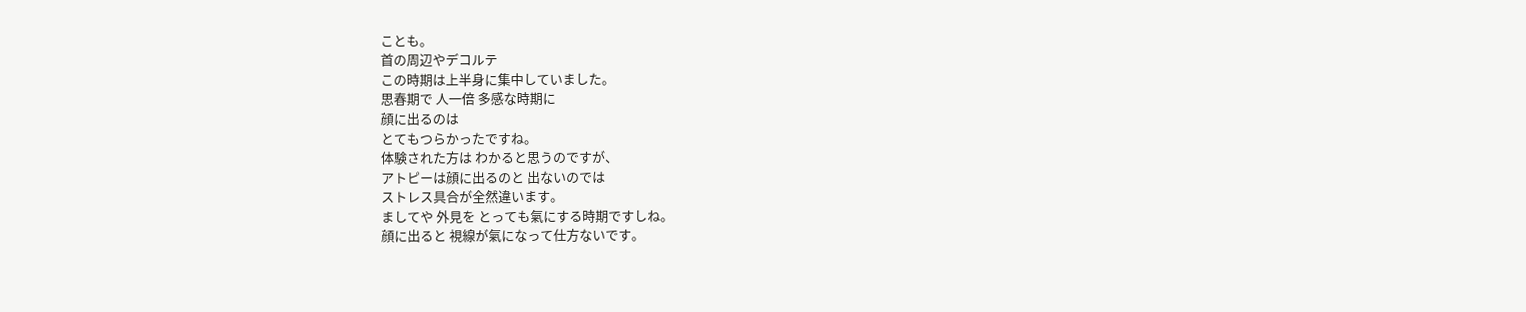ことも。
首の周辺やデコルテ
この時期は上半身に集中していました。
思春期で 人一倍 多感な時期に
顔に出るのは
とてもつらかったですね。
体験された方は わかると思うのですが、
アトピーは顔に出るのと 出ないのでは
ストレス具合が全然違います。
ましてや 外見を とっても氣にする時期ですしね。
顔に出ると 視線が氣になって仕方ないです。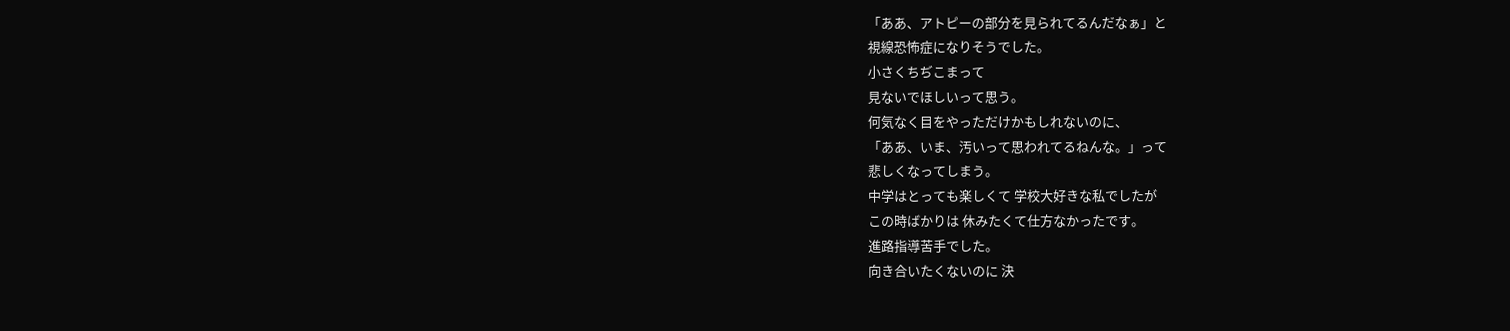「ああ、アトピーの部分を見られてるんだなぁ」と
視線恐怖症になりそうでした。
小さくちぢこまって
見ないでほしいって思う。
何気なく目をやっただけかもしれないのに、
「ああ、いま、汚いって思われてるねんな。」って
悲しくなってしまう。
中学はとっても楽しくて 学校大好きな私でしたが
この時ばかりは 休みたくて仕方なかったです。
進路指導苦手でした。
向き合いたくないのに 決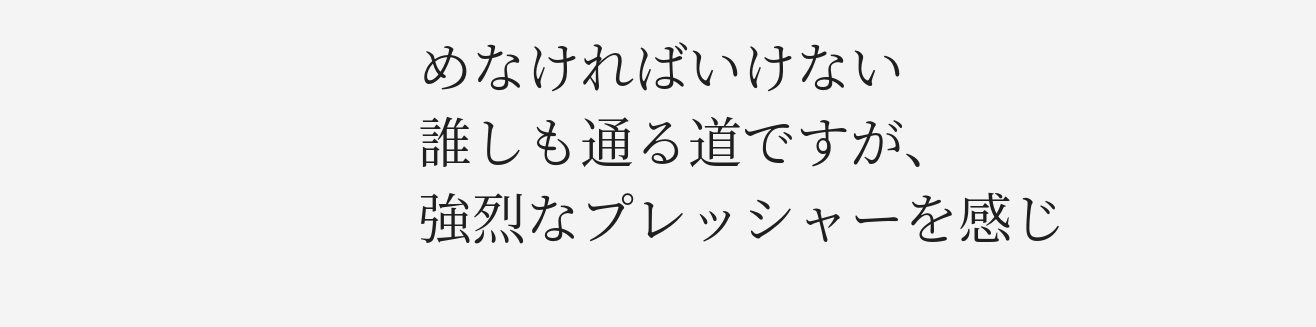めなければいけない
誰しも通る道ですが、
強烈なプレッシャーを感じ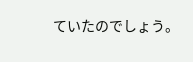ていたのでしょう。